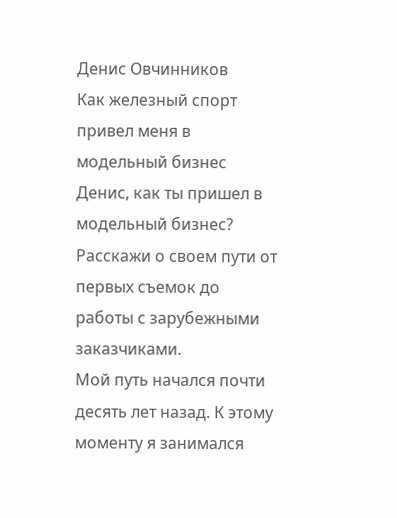Денис Овчинников
Как железный спорт привел меня в модельный бизнес
Денис, как ты пришел в модельный бизнес? Расскажи о своем пути от первых съемок до работы с зарубежными заказчиками.
Мой путь начался почти десять лет назад. К этому моменту я занимался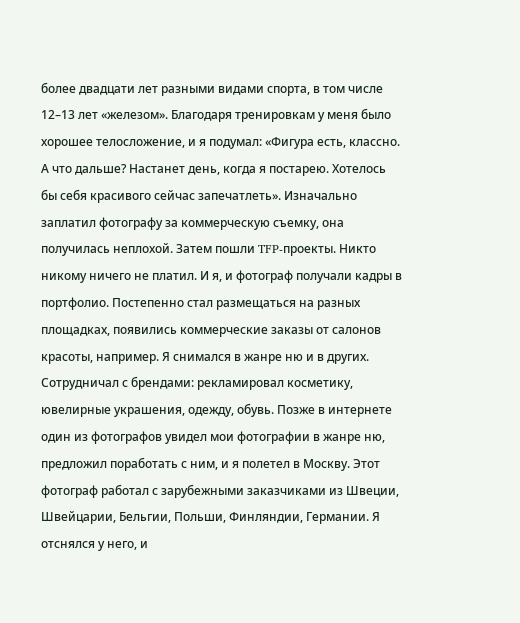более двадцати лет разными видами спорта, в том числе 12–13 лет «железом». Благодаря тренировкам у меня было хорошее телосложение, и я подумал: «Фигура есть, классно. А что дальше? Настанет день, когда я постарею. Хотелось бы себя красивого сейчас запечатлеть». Изначально заплатил фотографу за коммерческую съемку, она получилась неплохой. Затем пошли TFP-проекты. Никто никому ничего не платил. И я, и фотограф получали кадры в портфолио. Постепенно стал размещаться на разных площадках, появились коммерческие заказы от салонов красоты, например. Я снимался в жанре ню и в других. Сотрудничал с брендами: рекламировал косметику, ювелирные украшения, одежду, обувь. Позже в интернете один из фотографов увидел мои фотографии в жанре ню, предложил поработать с ним, и я полетел в Москву. Этот фотограф работал с зарубежными заказчиками из Швеции, Швейцарии, Бельгии, Польши, Финляндии, Германии. Я отснялся у него, и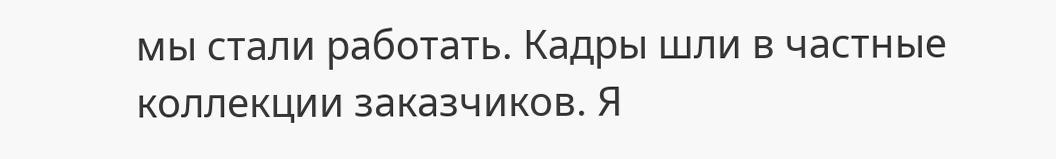мы стали работать. Кадры шли в частные коллекции заказчиков. Я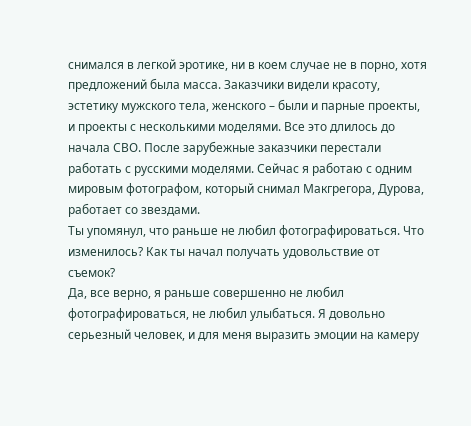снимался в легкой эротике, ни в коем случае не в порно, хотя предложений была масса. Заказчики видели красоту, эстетику мужского тела, женского – были и парные проекты, и проекты с несколькими моделями. Все это длилось до начала СВО. После зарубежные заказчики перестали работать с русскими моделями. Сейчас я работаю с одним мировым фотографом, который снимал Макгрегора, Дурова, работает со звездами.
Ты упомянул, что раньше не любил фотографироваться. Что изменилось? Как ты начал получать удовольствие от съемок?
Да, все верно, я раньше совершенно не любил фотографироваться, не любил улыбаться. Я довольно серьезный человек, и для меня выразить эмоции на камеру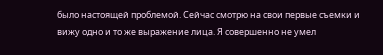было настоящей проблемой. Сейчас смотрю на свои первые съемки и вижу одно и то же выражение лица. Я совершенно не умел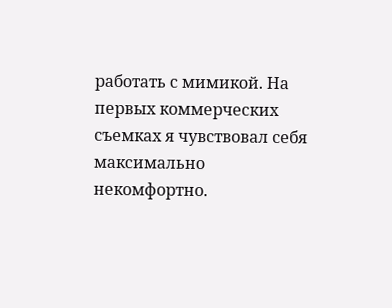работать с мимикой. На первых коммерческих съемках я чувствовал себя максимально некомфортно.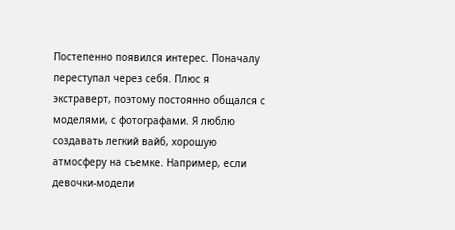Постепенно появился интерес. Поначалу переступал через себя. Плюс я экстраверт, поэтому постоянно общался с моделями, с фотографами. Я люблю создавать легкий вайб, хорошую атмосферу на съемке. Например, если девочки-модели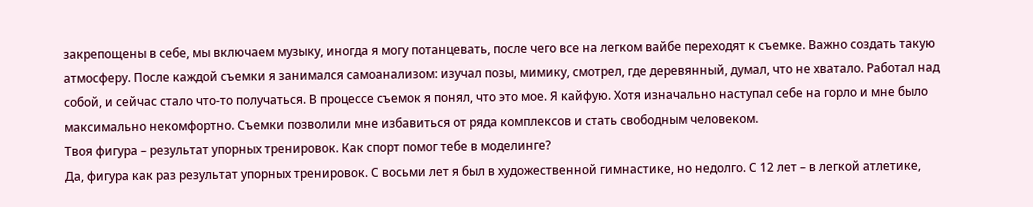закрепощены в себе, мы включаем музыку, иногда я могу потанцевать, после чего все на легком вайбе переходят к съемке. Важно создать такую атмосферу. После каждой съемки я занимался самоанализом: изучал позы, мимику, смотрел, где деревянный, думал, что не хватало. Работал над собой, и сейчас стало что-то получаться. В процессе съемок я понял, что это мое. Я кайфую. Хотя изначально наступал себе на горло и мне было максимально некомфортно. Съемки позволили мне избавиться от ряда комплексов и стать свободным человеком.
Твоя фигура – результат упорных тренировок. Как спорт помог тебе в моделинге?
Да, фигура как раз результат упорных тренировок. С восьми лет я был в художественной гимнастике, но недолго. С 12 лет – в легкой атлетике,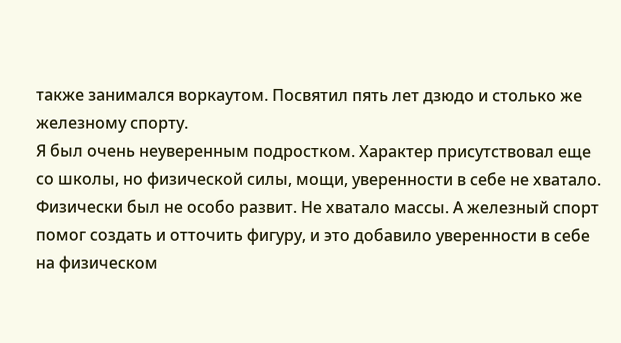также занимался воркаутом. Посвятил пять лет дзюдо и столько же железному спорту.
Я был очень неуверенным подростком. Характер присутствовал еще со школы, но физической силы, мощи, уверенности в себе не хватало. Физически был не особо развит. Не хватало массы. А железный спорт помог создать и отточить фигуру, и это добавило уверенности в себе на физическом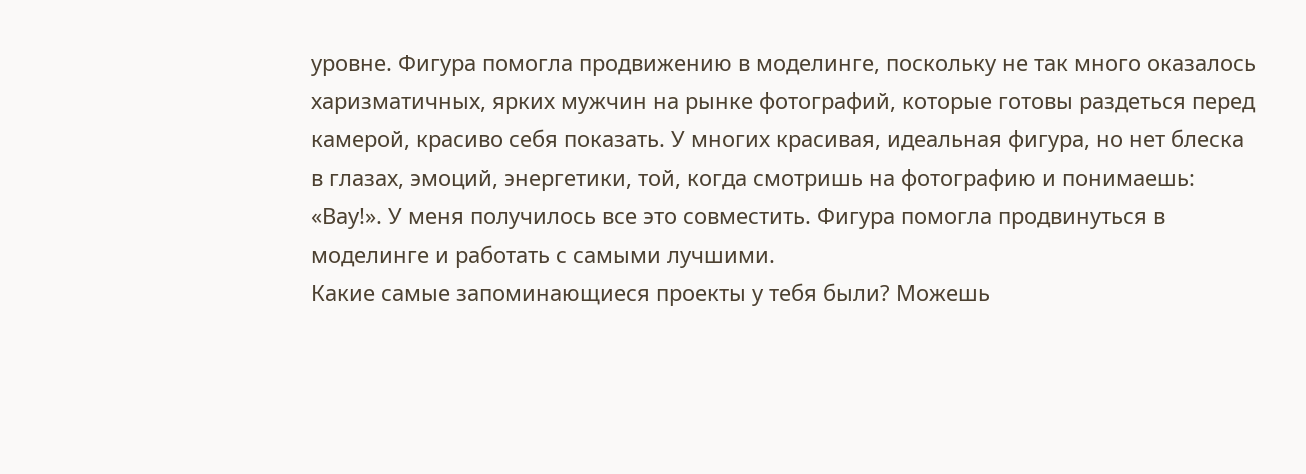уровне. Фигура помогла продвижению в моделинге, поскольку не так много оказалось харизматичных, ярких мужчин на рынке фотографий, которые готовы раздеться перед камерой, красиво себя показать. У многих красивая, идеальная фигура, но нет блеска в глазах, эмоций, энергетики, той, когда смотришь на фотографию и понимаешь: «Вау!». У меня получилось все это совместить. Фигура помогла продвинуться в моделинге и работать с самыми лучшими.
Какие самые запоминающиеся проекты у тебя были? Можешь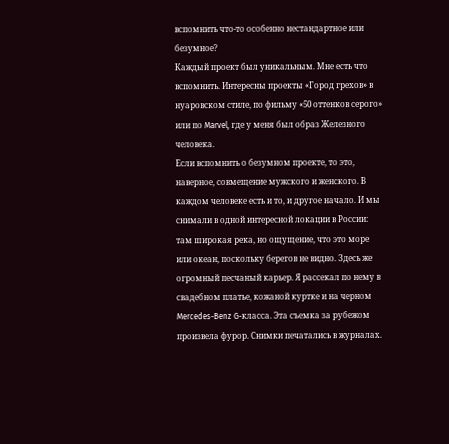вспомнить что-то особенно нестандартное или безумное?
Каждый проект был уникальным. Мне есть что вспомнить. Интересны проекты «Город грехов» в нуаровском стиле, по фильму «50 оттенков серого» или по Marvel, где у меня был образ Железного человека.
Если вспомнить о безумном проекте, то это, наверное, совмещение мужского и женского. В каждом человеке есть и то, и другое начало. И мы снимали в одной интересной локации в России: там широкая река, но ощущение, что это море или океан, поскольку берегов не видно. Здесь же огромный песчаный карьер. Я рассекал по нему в свадебном платье, кожаной куртке и на черном Mercedes-Benz G-класса. Эта съемка за рубежом произвела фурор. Снимки печатались в журналах.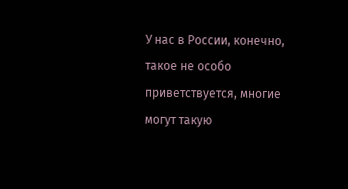У нас в России, конечно, такое не особо приветствуется, многие могут такую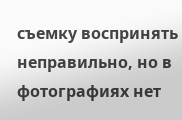съемку воспринять неправильно, но в фотографиях нет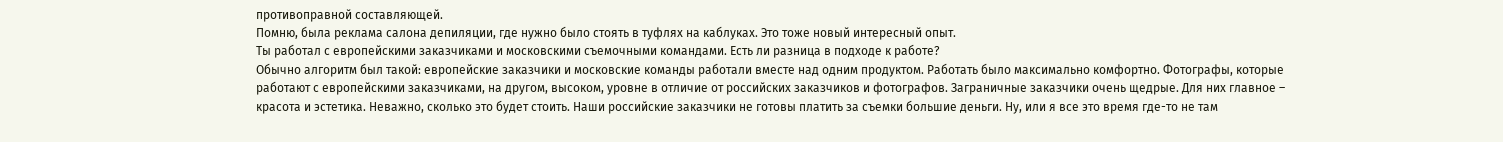противоправной составляющей.
Помню, была реклама салона депиляции, где нужно было стоять в туфлях на каблуках. Это тоже новый интересный опыт.
Ты работал с европейскими заказчиками и московскими съемочными командами. Есть ли разница в подходе к работе?
Обычно алгоритм был такой: европейские заказчики и московские команды работали вместе над одним продуктом. Работать было максимально комфортно. Фотографы, которые работают с европейскими заказчиками, на другом, высоком, уровне в отличие от российских заказчиков и фотографов. Заграничные заказчики очень щедрые. Для них главное – красота и эстетика. Неважно, сколько это будет стоить. Наши российские заказчики не готовы платить за съемки большие деньги. Ну, или я все это время где-то не там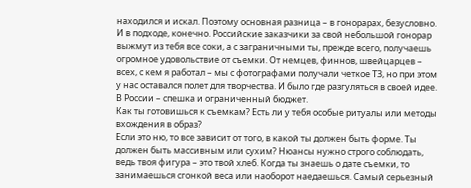находился и искал. Поэтому основная разница – в гонорарах, безусловно. И в подходе, конечно. Российские заказчики за свой небольшой гонорар выжмут из тебя все соки, а с заграничными ты, прежде всего, получаешь огромное удовольствие от съемки. От немцев, финнов, швейцарцев – всех, с кем я работал – мы с фотографами получали четкое ТЗ, но при этом у нас оставался полет для творчества. И было где разгуляться в своей идее. В России – спешка и ограниченный бюджет.
Как ты готовишься к съемкам? Есть ли у тебя особые ритуалы или методы вхождения в образ?
Если это ню, то все зависит от того, в какой ты должен быть форме. Ты должен быть массивным или сухим? Нюансы нужно строго соблюдать, ведь твоя фигура – это твой хлеб. Когда ты знаешь о дате съемки, то занимаешься сгонкой веса или наоборот наедаешься. Самый серьезный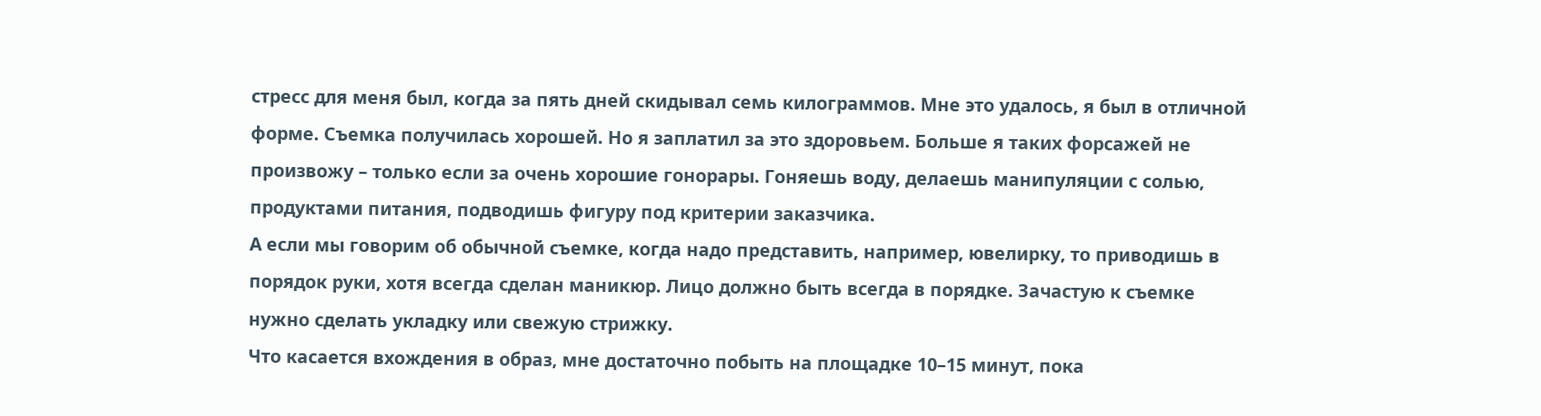стресс для меня был, когда за пять дней скидывал семь килограммов. Мне это удалось, я был в отличной форме. Съемка получилась хорошей. Но я заплатил за это здоровьем. Больше я таких форсажей не произвожу – только если за очень хорошие гонорары. Гоняешь воду, делаешь манипуляции с солью, продуктами питания, подводишь фигуру под критерии заказчика.
А если мы говорим об обычной съемке, когда надо представить, например, ювелирку, то приводишь в порядок руки, хотя всегда сделан маникюр. Лицо должно быть всегда в порядке. Зачастую к съемке нужно сделать укладку или свежую стрижку.
Что касается вхождения в образ, мне достаточно побыть на площадке 10–15 минут, пока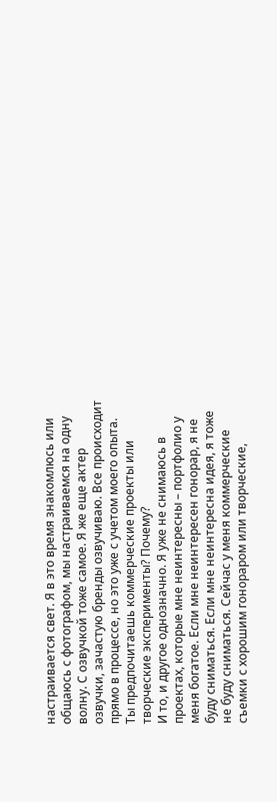настраивается свет. Я в это время знакомлюсь или общаюсь с фотографом, мы настраиваемся на одну волну. С озвучкой тоже самое. Я же еще актер озвучки, зачастую бренды озвучиваю. Все происходит прямо в процессе, но это уже с учетом моего опыта.
Ты предпочитаешь коммерческие проекты или творческие эксперименты? Почему?
И то, и другое однозначно. Я уже не снимаюсь в проектах, которые мне неинтересны – портфолио у меня богатое. Если мне неинтересен гонорар, я не буду сниматься. Если мне неинтересна идея, я тоже не буду сниматься. Сейчас у меня коммерческие съемки с хорошим гонораром или творческие,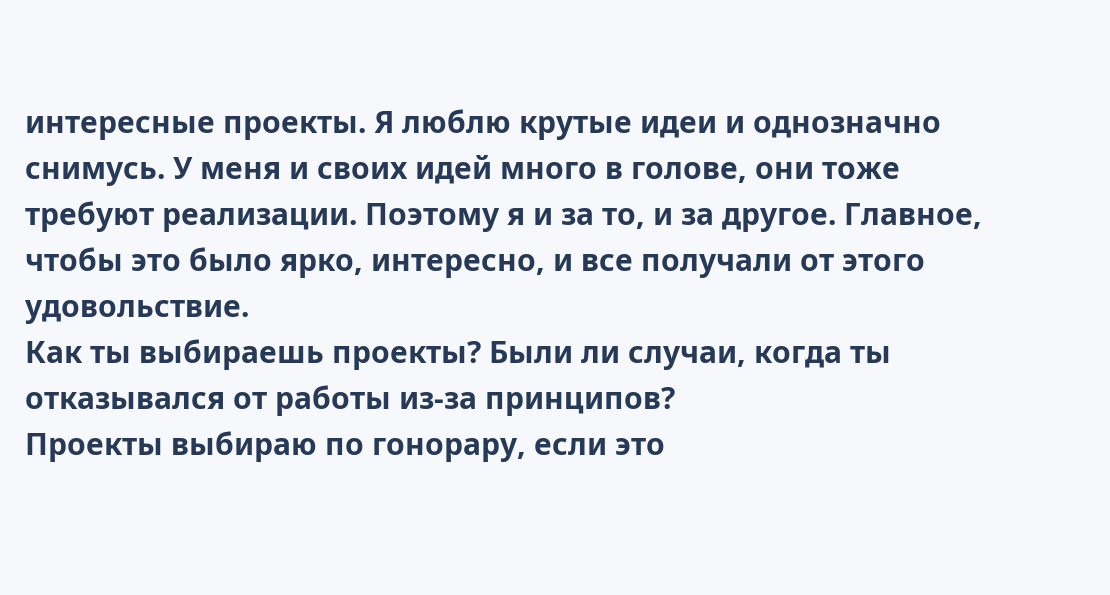интересные проекты. Я люблю крутые идеи и однозначно снимусь. У меня и своих идей много в голове, они тоже требуют реализации. Поэтому я и за то, и за другое. Главное, чтобы это было ярко, интересно, и все получали от этого удовольствие.
Как ты выбираешь проекты? Были ли случаи, когда ты отказывался от работы из-за принципов?
Проекты выбираю по гонорару, если это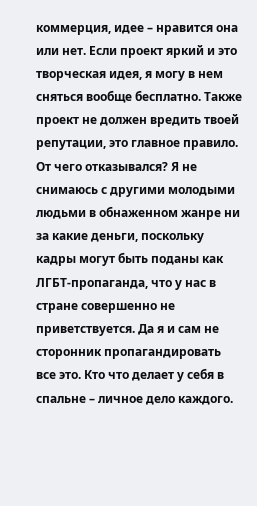коммерция, идее – нравится она или нет. Если проект яркий и это творческая идея, я могу в нем сняться вообще бесплатно. Также проект не должен вредить твоей репутации, это главное правило. От чего отказывался? Я не снимаюсь с другими молодыми людьми в обнаженном жанре ни за какие деньги, поскольку кадры могут быть поданы как ЛГБТ-пропаганда, что у нас в стране совершенно не приветствуется. Да я и сам не сторонник пропагандировать все это. Кто что делает у себя в спальне – личное дело каждого.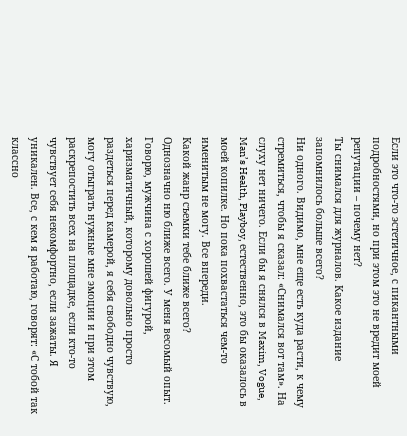Если это что-то эстетичное, с пикантными подробностями, но при этом это не вредит моей репутации – почему нет?
Ты снимался для журналов. Какое издание запомнилось больше всего?
Ни одного. Видимо, мне еще есть куда расти, к чему стремиться, чтобы я сказал: «Снимался вот там». На слуху нет ничего. Если бы я снялся в Maxim, Vogue, Man’s Health, Playboy, естественно, это бы оказалось в моей копилке. Но пока похвастаться чем-то именитым не могу. Все впереди.
Какой жанр съемки тебе ближе всего?
Однозначно ню ближе всего. У меня весомый опыт. Говорю, мужчина с хорошей фигурой, харизматичный, которому довольно просто раздеться перед камерой, я себя свободно чувствую, могу отыграть нужные мне эмоции и при этом раскрепостить всех на площадке, если кто-то чувствует себя некомфортно, если зажаты. Я уникален. Все, с кем я работаю, говорят: «С тобой так классно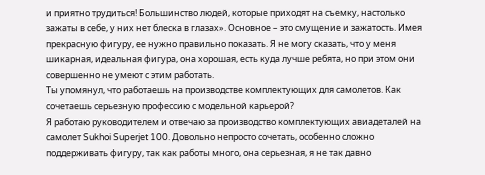и приятно трудиться! Большинство людей, которые приходят на съемку, настолько зажаты в себе, у них нет блеска в глазах». Основное – это смущение и зажатость. Имея прекрасную фигуру, ее нужно правильно показать. Я не могу сказать, что у меня шикарная, идеальная фигура, она хорошая, есть куда лучше ребята, но при этом они совершенно не умеют с этим работать.
Ты упомянул, что работаешь на производстве комплектующих для самолетов. Как сочетаешь серьезную профессию с модельной карьерой?
Я работаю руководителем и отвечаю за производство комплектующих авиадеталей на самолет Sukhoi Superjet 100. Довольно непросто сочетать, особенно сложно поддерживать фигуру, так как работы много, она серьезная, я не так давно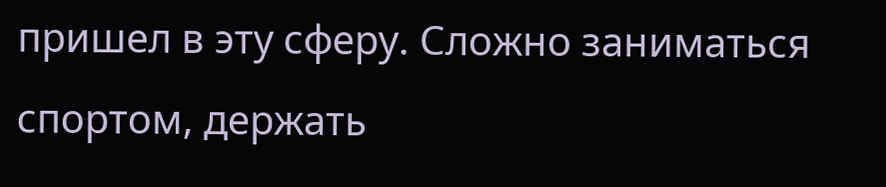пришел в эту сферу. Сложно заниматься спортом, держать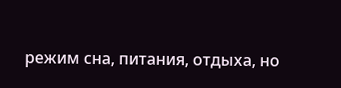режим сна, питания, отдыха, но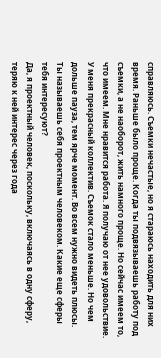справляюсь. Съемки нечастые, но я стараюсь находить для них время. Раньше было проще. Когда ты подвязываешь работу под съемки, а не наоборот, жить намного проще. Но сейчас имеем то, что имеем. Мне нравится работа. Я получаю от нее удовольствие. У меня прекрасный коллектив. Съемок стало меньше. Но чем дольше пауза, тем ярче момент. Во всем нужно видеть плюсы.
Ты называешь себя проектным человеком. Какие еще сферы тебя интересуют?
Да, я проектный человек, поскольку, включаясь в одну сферу, теряю к ней интерес через года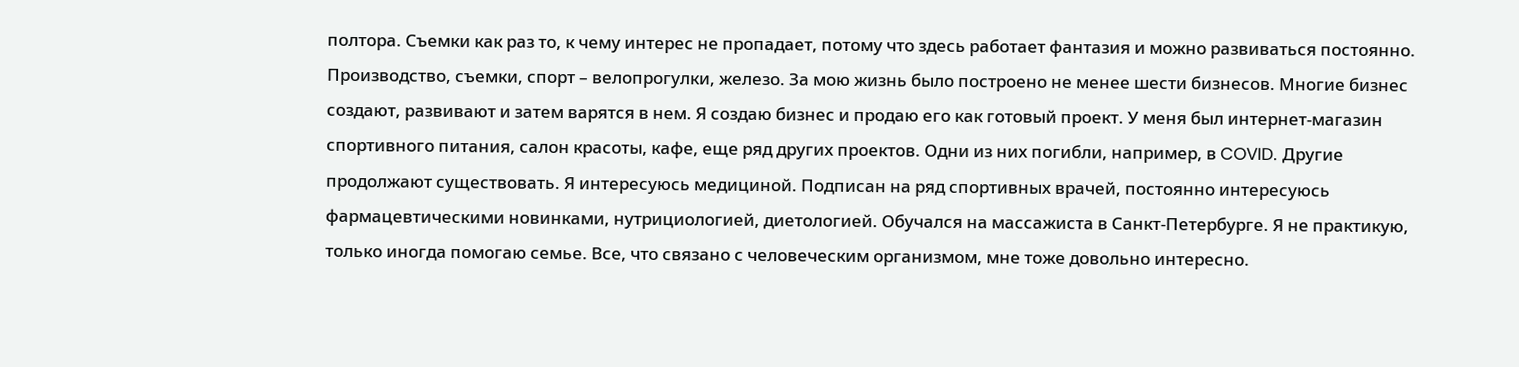полтора. Съемки как раз то, к чему интерес не пропадает, потому что здесь работает фантазия и можно развиваться постоянно. Производство, съемки, спорт – велопрогулки, железо. За мою жизнь было построено не менее шести бизнесов. Многие бизнес создают, развивают и затем варятся в нем. Я создаю бизнес и продаю его как готовый проект. У меня был интернет-магазин спортивного питания, салон красоты, кафе, еще ряд других проектов. Одни из них погибли, например, в COVID. Другие продолжают существовать. Я интересуюсь медициной. Подписан на ряд спортивных врачей, постоянно интересуюсь фармацевтическими новинками, нутрициологией, диетологией. Обучался на массажиста в Санкт-Петербурге. Я не практикую, только иногда помогаю семье. Все, что связано с человеческим организмом, мне тоже довольно интересно.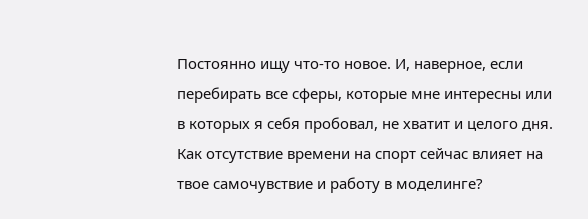Постоянно ищу что-то новое. И, наверное, если перебирать все сферы, которые мне интересны или в которых я себя пробовал, не хватит и целого дня.
Как отсутствие времени на спорт сейчас влияет на твое самочувствие и работу в моделинге?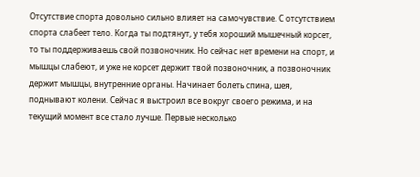Отсутствие спорта довольно сильно влияет на самочувствие. С отсутствием спорта слабеет тело. Когда ты подтянут, у тебя хороший мышечный корсет, то ты поддерживаешь свой позвоночник. Но сейчас нет времени на спорт, и мышцы слабеют, и уже не корсет держит твой позвоночник, а позвоночник держит мышцы, внутренние органы. Начинает болеть спина, шея, поднывают колени. Сейчас я выстроил все вокруг своего режима, и на текущий момент все стало лучше. Первые несколько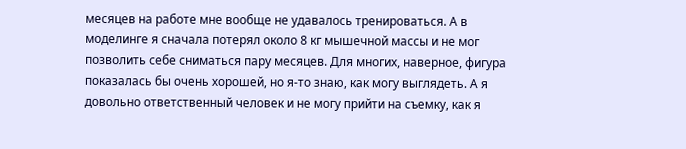месяцев на работе мне вообще не удавалось тренироваться. А в моделинге я сначала потерял около 8 кг мышечной массы и не мог позволить себе сниматься пару месяцев. Для многих, наверное, фигура показалась бы очень хорошей, но я-то знаю, как могу выглядеть. А я довольно ответственный человек и не могу прийти на съемку, как я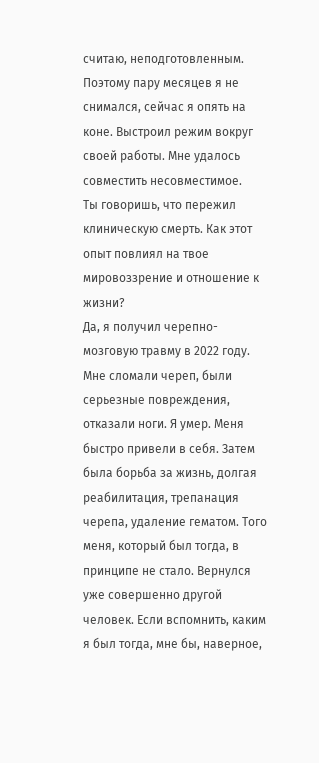считаю, неподготовленным. Поэтому пару месяцев я не снимался, сейчас я опять на коне. Выстроил режим вокруг своей работы. Мне удалось совместить несовместимое.
Ты говоришь, что пережил клиническую смерть. Как этот опыт повлиял на твое мировоззрение и отношение к жизни?
Да, я получил черепно-мозговую травму в 2022 году. Мне сломали череп, были серьезные повреждения, отказали ноги. Я умер. Меня быстро привели в себя. Затем была борьба за жизнь, долгая реабилитация, трепанация черепа, удаление гематом. Того меня, который был тогда, в принципе не стало. Вернулся уже совершенно другой человек. Если вспомнить, каким я был тогда, мне бы, наверное,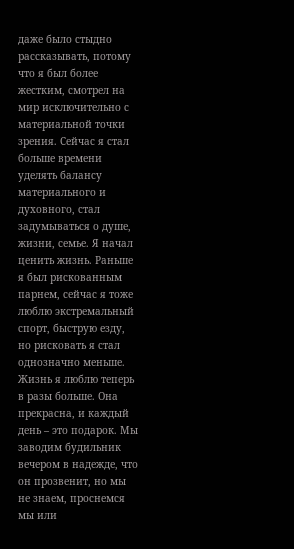даже было стыдно рассказывать, потому что я был более жестким, смотрел на мир исключительно с материальной точки зрения. Сейчас я стал больше времени уделять балансу материального и духовного, стал задумываться о душе, жизни, семье. Я начал ценить жизнь. Раньше я был рискованным парнем, сейчас я тоже люблю экстремальный спорт, быструю езду, но рисковать я стал однозначно меньше. Жизнь я люблю теперь в разы больше. Она прекрасна, и каждый день – это подарок. Мы заводим будильник вечером в надежде, что он прозвенит, но мы не знаем, проснемся мы или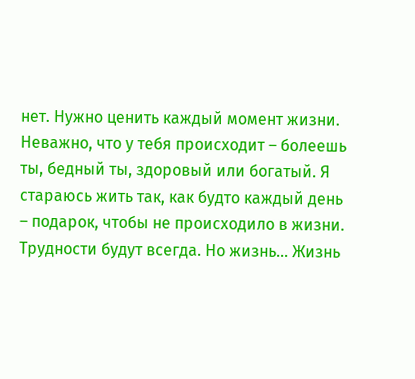нет. Нужно ценить каждый момент жизни. Неважно, что у тебя происходит – болеешь ты, бедный ты, здоровый или богатый. Я стараюсь жить так, как будто каждый день – подарок, чтобы не происходило в жизни. Трудности будут всегда. Но жизнь… Жизнь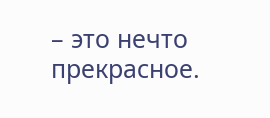– это нечто прекрасное.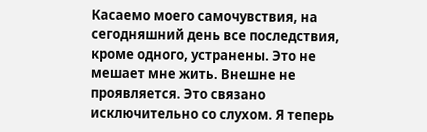Касаемо моего самочувствия, на сегодняшний день все последствия, кроме одного, устранены. Это не мешает мне жить. Внешне не проявляется. Это связано исключительно со слухом. Я теперь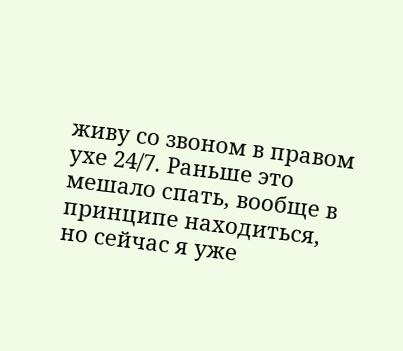живу со звоном в правом ухе 24/7. Раньше это мешало спать, вообще в принципе находиться, но сейчас я уже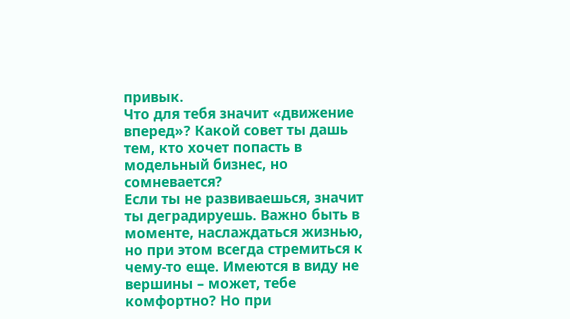привык.
Что для тебя значит «движение вперед»? Какой совет ты дашь тем, кто хочет попасть в модельный бизнес, но сомневается?
Если ты не развиваешься, значит ты деградируешь. Важно быть в моменте, наслаждаться жизнью, но при этом всегда стремиться к чему-то еще. Имеются в виду не вершины – может, тебе комфортно? Но при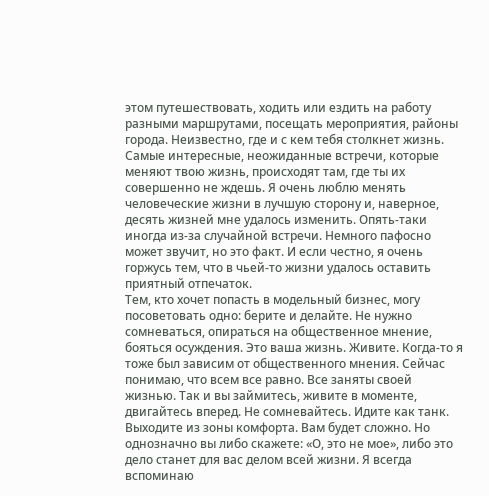этом путешествовать, ходить или ездить на работу разными маршрутами, посещать мероприятия, районы города. Неизвестно, где и с кем тебя столкнет жизнь. Самые интересные, неожиданные встречи, которые меняют твою жизнь, происходят там, где ты их совершенно не ждешь. Я очень люблю менять человеческие жизни в лучшую сторону и, наверное, десять жизней мне удалось изменить. Опять-таки иногда из-за случайной встречи. Немного пафосно может звучит, но это факт. И если честно, я очень горжусь тем, что в чьей-то жизни удалось оставить приятный отпечаток.
Тем, кто хочет попасть в модельный бизнес, могу посоветовать одно: берите и делайте. Не нужно сомневаться, опираться на общественное мнение, бояться осуждения. Это ваша жизнь. Живите. Когда-то я тоже был зависим от общественного мнения. Сейчас понимаю, что всем все равно. Все заняты своей жизнью. Так и вы займитесь, живите в моменте, двигайтесь вперед. Не сомневайтесь. Идите как танк. Выходите из зоны комфорта. Вам будет сложно. Но однозначно вы либо скажете: «О, это не мое», либо это дело станет для вас делом всей жизни. Я всегда вспоминаю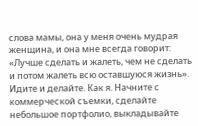слова мамы, она у меня очень мудрая женщина, и она мне всегда говорит: «Лучше сделать и жалеть, чем не сделать и потом жалеть всю оставшуюся жизнь». Идите и делайте. Как я. Начните с коммерческой съемки, сделайте небольшое портфолио, выкладывайте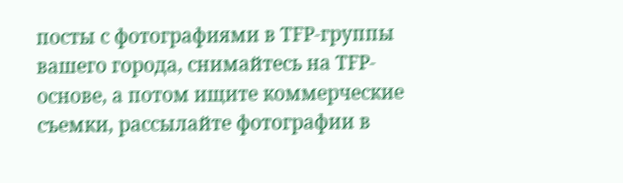посты с фотографиями в TFP-группы вашего города, снимайтесь на TFP-основе, а потом ищите коммерческие съемки, рассылайте фотографии в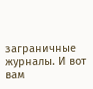заграничные журналы. И вот вам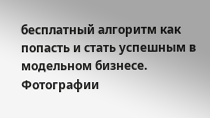бесплатный алгоритм как попасть и стать успешным в модельном бизнесе.
Фотографии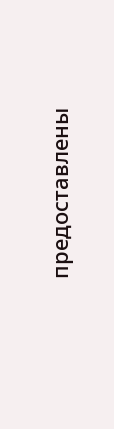предоставлены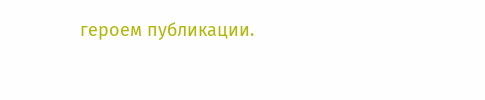героем публикации.